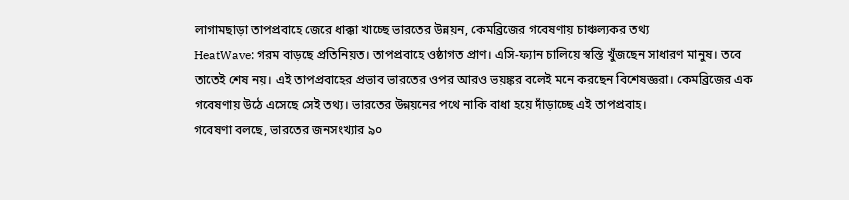লাগামছাড়া তাপপ্রবাহে জেরে ধাক্কা খাচ্ছে ভারতের উন্নয়ন, কেমব্রিজের গবেষণায় চাঞ্চল্যকর তথ্য
HeatWave: গরম বাড়ছে প্রতিনিয়ত। তাপপ্রবাহে ওষ্ঠাগত প্রাণ। এসি-ফ্যান চালিয়ে স্বস্তি খুঁজছেন সাধারণ মানুষ। তবে তাতেই শেষ নয়। এই তাপপ্রবাহের প্রভাব ভারতের ওপর আরও ভয়ঙ্কর বলেই মনে করছেন বিশেষজ্ঞরা। কেমব্রিজের এক গবেষণায় উঠে এসেছে সেই তথ্য। ভারতের উন্নয়নের পথে নাকি বাধা হয়ে দাঁড়াচ্ছে এই তাপপ্রবাহ।
গবেষণা বলছে, ভারতের জনসংখ্যার ৯০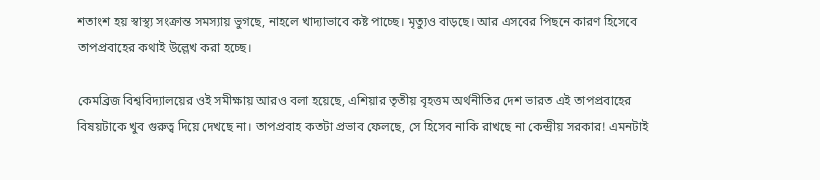শতাংশ হয় স্বাস্থ্য সংক্রান্ত সমস্যায় ভুগছে, নাহলে খাদ্যাভাবে কষ্ট পাচ্ছে। মৃত্যুও বাড়ছে। আর এসবের পিছনে কারণ হিসেবে তাপপ্রবাহের কথাই উল্লেখ করা হচ্ছে।

কেমব্রিজ বিশ্ববিদ্যালয়ের ওই সমীক্ষায় আরও বলা হয়েছে, এশিয়ার তৃতীয় বৃহত্তম অর্থনীতির দেশ ভারত এই তাপপ্রবাহের বিষয়টাকে খুব গুরুত্ব দিয়ে দেখছে না। তাপপ্রবাহ কতটা প্রভাব ফেলছে, সে হিসেব নাকি রাখছে না কেন্দ্রীয় সরকার! এমনটাই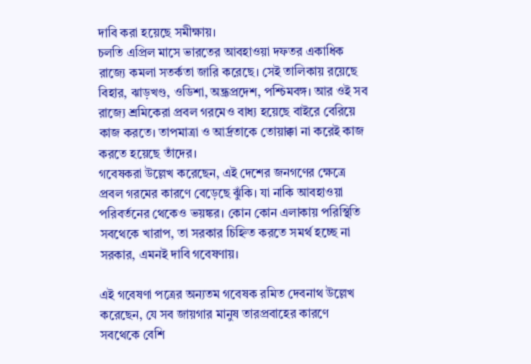দাবি করা হয়েছে সমীক্ষায়।
চলতি এপ্রিল মাসে ভারতের আবহাওয়া দফতর একাধিক রাজ্যে কমলা সতর্কতা জারি করেছে। সেই তালিকায় রয়েছে বিহার, ঝাড়খণ্ড, ওডিশা, অন্ধ্রপ্রদেশ, পশ্চিমবঙ্গ। আর ওই সব রাজ্যে শ্রমিকেরা প্রবল গরমেও বাধ্য হয়েছে বাইরে বেরিয়ে কাজ করতে। তাপমাত্রা ও আর্দ্রতাকে তোয়াক্কা না করেই কাজ করতে হয়েছে তাঁদের।
গবেষকরা উল্লেখ করেছেন, এই দেশের জনগণের ক্ষেত্রে প্রবল গরমের কারণে বেড়েছে ঝুঁকি। যা নাকি আবহাওয়া পরিবর্তনের থেকেও ভয়ঙ্কর। কোন কোন এলাকায় পরিস্থিতি সবথেকে খারাপ, তা সরকার চিহ্নিত করতে সমর্থ হচ্ছে না সরকার, এমনই দাবি গবেষণায়।

এই গবেষণা পত্রের অন্যতম গবেষক রমিত দেবনাথ উল্লেখ করেছেন, যে সব জায়গার মানুষ তারপ্রবাহের কারণে সবথেকে বেশি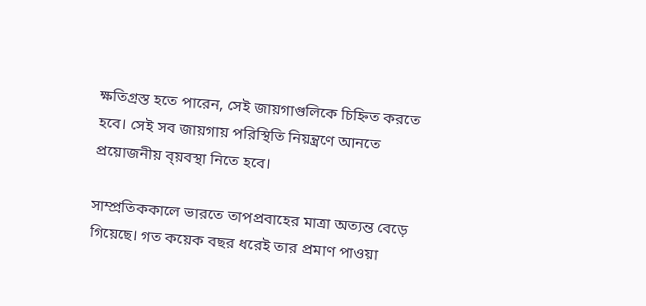ক্ষতিগ্রস্ত হতে পারেন, সেই জায়গাগুলিকে চিহ্নিত করতে হবে। সেই সব জায়গায় পরিস্থিতি নিয়ন্ত্রণে আনতে প্রয়োজনীয় ব্য়বস্থা নিতে হবে।

সাম্প্রতিককালে ভারতে তাপপ্রবাহের মাত্রা অত্যন্ত বেড়ে গিয়েছে। গত কয়েক বছর ধরেই তার প্রমাণ পাওয়া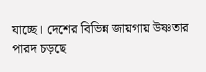যাচ্ছে। দেশের বিভিন্ন জায়গায় উষ্ণতার পারদ চড়ছে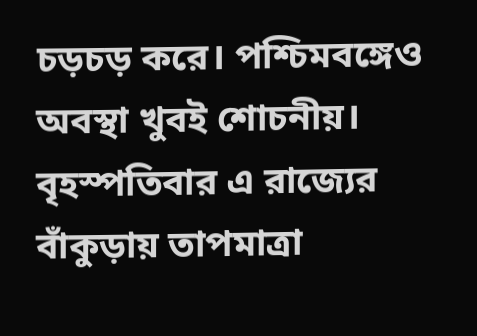চড়চড় করে। পশ্চিমবঙ্গেও অবস্থা খুবই শোচনীয়। বৃহস্পতিবার এ রাজ্যের বাঁকুড়ায় তাপমাত্রা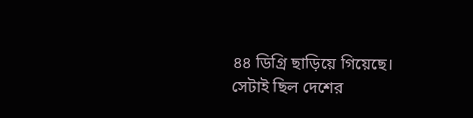৪৪ ডিগ্রি ছাড়িয়ে গিয়েছে। সেটাই ছিল দেশের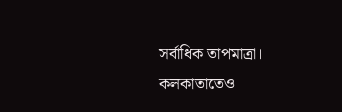সর্বাধিক তাপমাত্রা।
কলকাতাতেও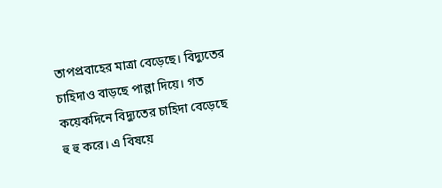তাপপ্রবাহের মাত্রা বেড়েছে। বিদ্যুতের চাহিদাও বাড়ছে পাল্লা দিয়ে। গত কয়েকদিনে বিদ্যুতের চাহিদা বেড়েছে হু হু করে। এ বিষয়ে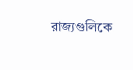রাজ্যগুলিকে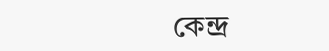কেন্দ্র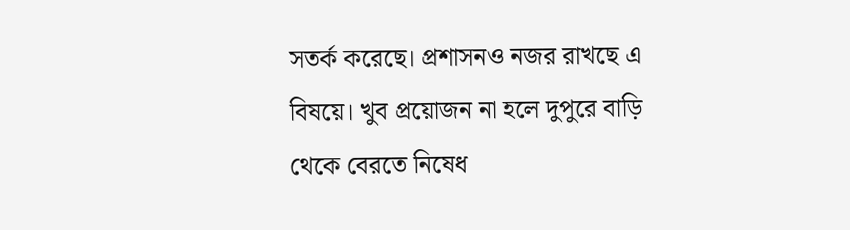সতর্ক করেছে। প্রশাসনও নজর রাখছে এ বিষয়ে। খুব প্রয়োজন না হলে দুপুরে বাড়ি থেকে বেরতে নিষেধ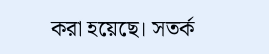করা হয়েছে। সতর্ক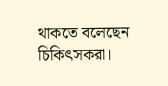থাকতে বলেছেন চিকিৎসকরা।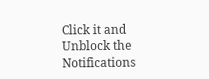Click it and Unblock the Notifications